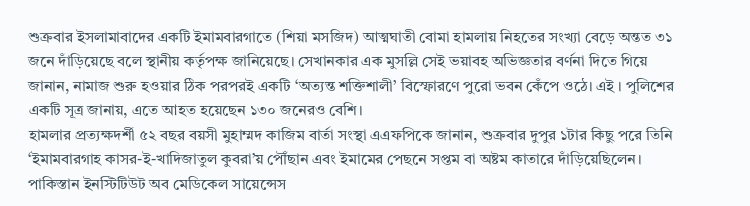শুক্রবার ইসলামাবাদের একটি ইমামবারগাতে (শিয়া মসজিদ) আত্মঘাতী বোমা হামলায় নিহতের সংখ্যা বেড়ে অন্তত ৩১ জনে দাঁড়িয়েছে বলে স্থানীয় কর্তৃপক্ষ জানিয়েছে। সেখানকার এক মুসল্লি সেই ভয়াবহ অভিজ্ঞতার বর্ণনা দিতে গিয়ে জানান, নামাজ শুরু হওয়ার ঠিক পরপরই একটি ‘অত্যন্ত শক্তিশালী’ বিস্ফোরণে পুরো ভবন কেঁপে ওঠে। এই । পুলিশের একটি সূত্র জানায়, এতে আহত হয়েছেন ১৩০ জনেরও বেশি।
হামলার প্রত্যক্ষদর্শী ৫২ বছর বয়সী মুহাম্মদ কাজিম বার্তা সংস্থা এএফপিকে জানান, শুক্রবার দুপুর ১টার কিছু পরে তিনি ‘ইমামবারগাহ কাসর-ই-খাদিজাতুল কুবরা’য় পৌঁছান এবং ইমামের পেছনে সপ্তম বা অষ্টম কাতারে দাঁড়িয়েছিলেন।
পাকিস্তান ইনস্টিটিউট অব মেডিকেল সায়েন্সেস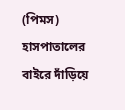(পিমস) হাসপাতালের বাইরে দাঁড়িয়ে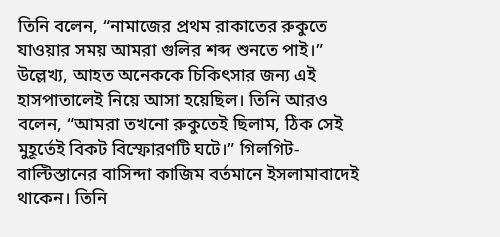তিনি বলেন, “নামাজের প্রথম রাকাতের রুকুতে যাওয়ার সময় আমরা গুলির শব্দ শুনতে পাই।” উল্লেখ্য, আহত অনেককে চিকিৎসার জন্য এই হাসপাতালেই নিয়ে আসা হয়েছিল। তিনি আরও বলেন, “আমরা তখনো রুকুতেই ছিলাম, ঠিক সেই মুহূর্তেই বিকট বিস্ফোরণটি ঘটে।” গিলগিট-বাল্টিস্তানের বাসিন্দা কাজিম বর্তমানে ইসলামাবাদেই থাকেন। তিনি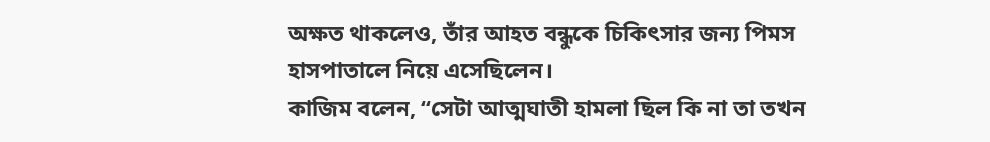অক্ষত থাকলেও, তাঁর আহত বন্ধুকে চিকিৎসার জন্য পিমস হাসপাতালে নিয়ে এসেছিলেন।
কাজিম বলেন, “সেটা আত্মঘাতী হামলা ছিল কি না তা তখন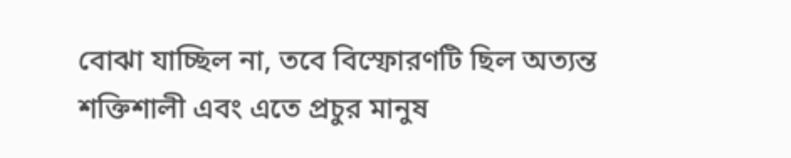বোঝা যাচ্ছিল না, তবে বিস্ফোরণটি ছিল অত্যন্ত শক্তিশালী এবং এতে প্রচুর মানুষ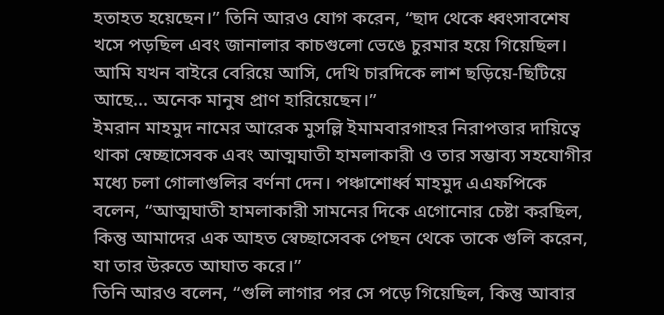হতাহত হয়েছেন।” তিনি আরও যোগ করেন, “ছাদ থেকে ধ্বংসাবশেষ খসে পড়ছিল এবং জানালার কাচগুলো ভেঙে চুরমার হয়ে গিয়েছিল। আমি যখন বাইরে বেরিয়ে আসি, দেখি চারদিকে লাশ ছড়িয়ে-ছিটিয়ে আছে... অনেক মানুষ প্রাণ হারিয়েছেন।”
ইমরান মাহমুদ নামের আরেক মুসল্লি ইমামবারগাহর নিরাপত্তার দায়িত্বে থাকা স্বেচ্ছাসেবক এবং আত্মঘাতী হামলাকারী ও তার সম্ভাব্য সহযোগীর মধ্যে চলা গোলাগুলির বর্ণনা দেন। পঞ্চাশোর্ধ্ব মাহমুদ এএফপিকে বলেন, “আত্মঘাতী হামলাকারী সামনের দিকে এগোনোর চেষ্টা করছিল, কিন্তু আমাদের এক আহত স্বেচ্ছাসেবক পেছন থেকে তাকে গুলি করেন, যা তার উরুতে আঘাত করে।”
তিনি আরও বলেন, “গুলি লাগার পর সে পড়ে গিয়েছিল, কিন্তু আবার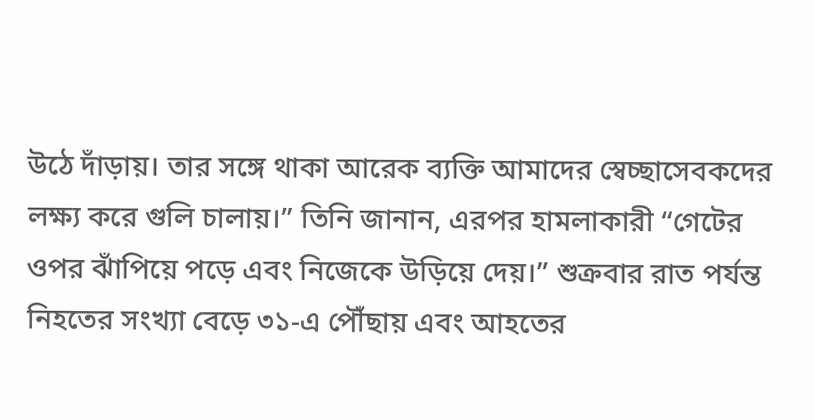উঠে দাঁড়ায়। তার সঙ্গে থাকা আরেক ব্যক্তি আমাদের স্বেচ্ছাসেবকদের লক্ষ্য করে গুলি চালায়।” তিনি জানান, এরপর হামলাকারী “গেটের ওপর ঝাঁপিয়ে পড়ে এবং নিজেকে উড়িয়ে দেয়।” শুক্রবার রাত পর্যন্ত নিহতের সংখ্যা বেড়ে ৩১-এ পৌঁছায় এবং আহতের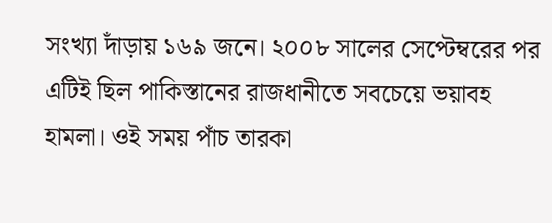সংখ্যা দাঁড়ায় ১৬৯ জনে। ২০০৮ সালের সেপ্টেম্বরের পর এটিই ছিল পাকিস্তানের রাজধানীতে সবচেয়ে ভয়াবহ হামলা। ওই সময় পাঁচ তারকা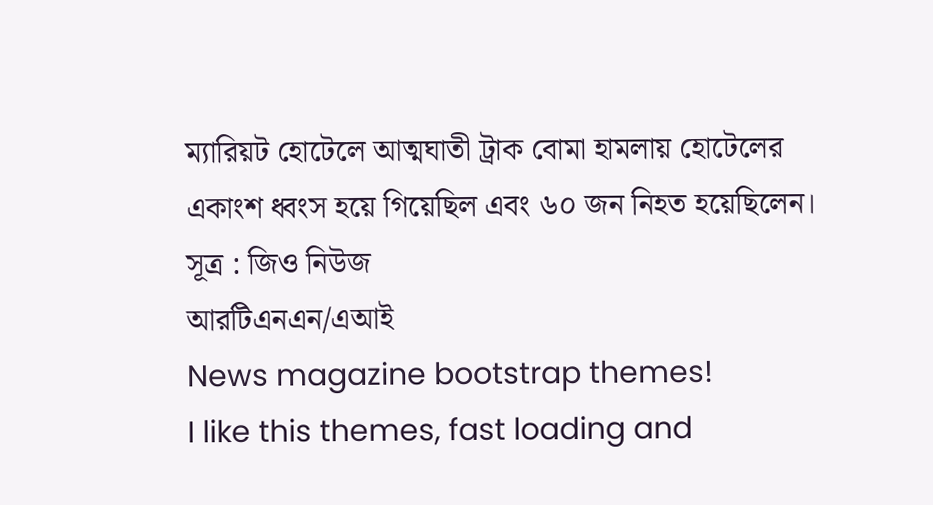ম্যারিয়ট হোটেলে আত্মঘাতী ট্রাক বোমা হামলায় হোটেলের একাংশ ধ্বংস হয়ে গিয়েছিল এবং ৬০ জন নিহত হয়েছিলেন।
সূত্র : জিও নিউজ
আরটিএনএন/এআই
News magazine bootstrap themes!
I like this themes, fast loading and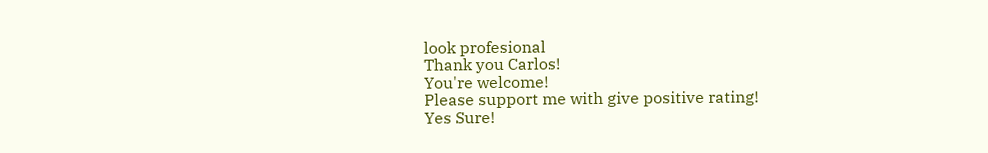look profesional
Thank you Carlos!
You're welcome!
Please support me with give positive rating!
Yes Sure!